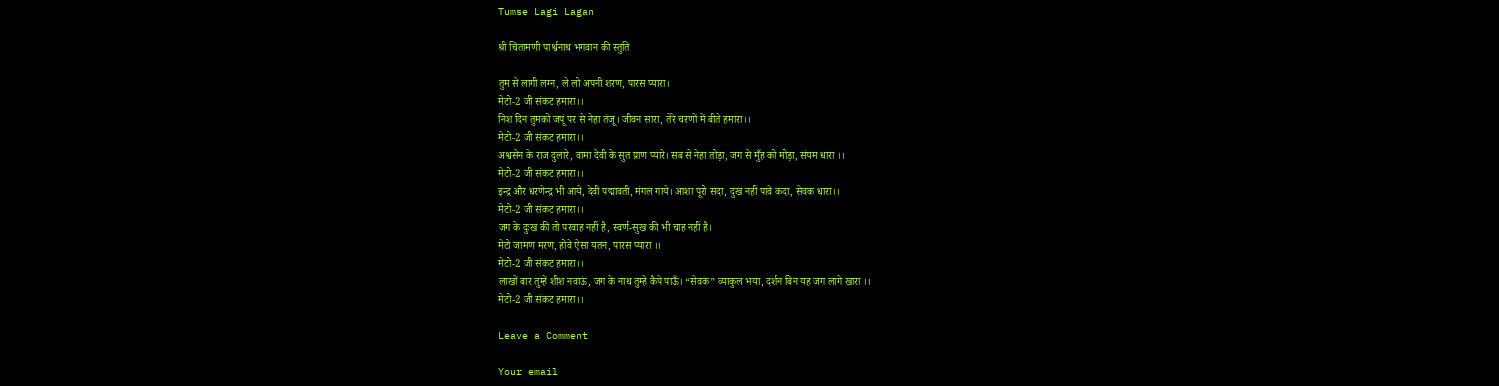Tumse Lagi Lagan

श्री चिंतामणी पार्श्वनाथ भगवान की स्तुति

तुम से लागी लग्न, ले लो अपनी शरण, पारस प्यारा।
मेटो-2 जी संकट हमारा।।
निश दिन तुमको जपूं पर से नेहा तंजू। जीवन सारा, तेरे चरणों में बीते हमारा।।
मेटो-2 जी संकट हमारा।।
अश्वसेन के राज दुलारे, वामा देवी के सुत प्राण प्यारे। सब से नेहा तोड़ा, जग से मुँह को मोड़ा, संयम धारा ।।
मेटो-2 जी संकट हमारा।।
इन्द्र और धरणेन्द्र भी आये, देवी पद्मावती, मंगल गाये। आशा पूरो सदा, दुख नहीं पावे कदा, सेवक धारा।।
मेटो-2 जी संकट हमारा।।
जग के दुःख की तो परवाह नहीं है, स्वर्ण-सुख की भी चाह नहीं है।
मेटो जामण मरण, होवे ऐसा यतन, पारस प्यारा ।।
मेटो-2 जी संकट हमारा।।
लाखों बार तुम्हें शीश नवाऊं, जग के नाथ तुम्हे कैपे पाऊँ। “सेवक” व्याकुल भया, दर्शन बिन यह जग लागे खारा ।।
मेटो-2 जी संकट हमारा।।

Leave a Comment

Your email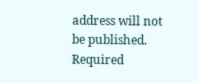address will not be published. Required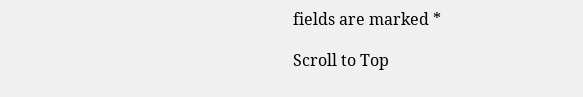fields are marked *

Scroll to Top